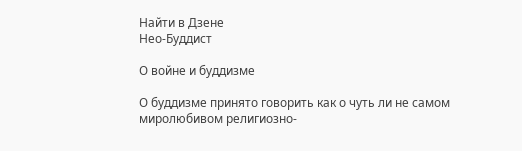Найти в Дзене
Нео-Буддист

О войне и буддизме

О буддизме принято говорить как о чуть ли не самом миролюбивом религиозно-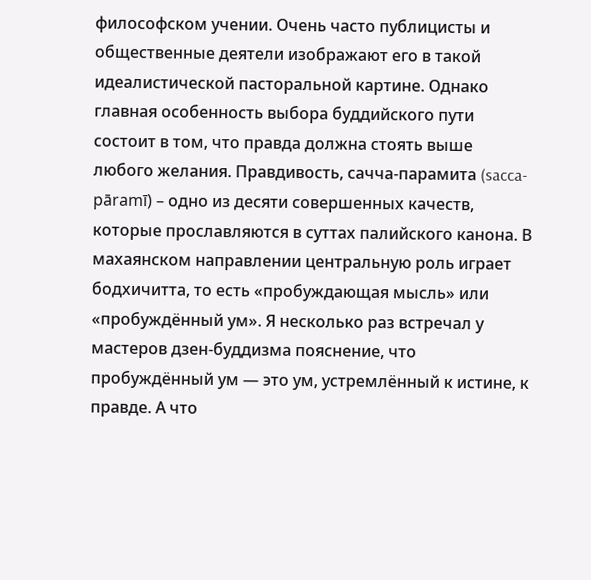философском учении. Очень часто публицисты и общественные деятели изображают его в такой идеалистической пасторальной картине. Однако главная особенность выбора буддийского пути состоит в том, что правда должна стоять выше любого желания. Правдивость, сачча-парамита (sacca-pāramī) – одно из десяти совершенных качеств, которые прославляются в суттах палийского канона. В махаянском направлении центральную роль играет бодхичитта, то есть «пробуждающая мысль» или «пробуждённый ум». Я несколько раз встречал у мастеров дзен-буддизма пояснение, что пробуждённый ум — это ум, устремлённый к истине, к правде. А что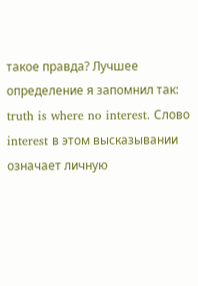такое правда? Лучшее определение я запомнил так: truth is where no interest. Слово interest в этом высказывании означает личную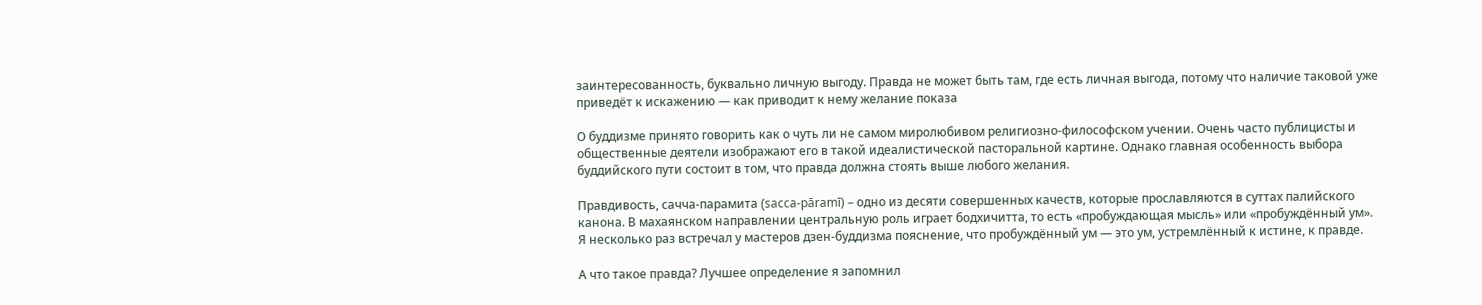заинтересованность, буквально личную выгоду. Правда не может быть там, где есть личная выгода, потому что наличие таковой уже приведёт к искажению — как приводит к нему желание показа

О буддизме принято говорить как о чуть ли не самом миролюбивом религиозно-философском учении. Очень часто публицисты и общественные деятели изображают его в такой идеалистической пасторальной картине. Однако главная особенность выбора буддийского пути состоит в том, что правда должна стоять выше любого желания.

Правдивость, сачча-парамита (sacca-pāramī) – одно из десяти совершенных качеств, которые прославляются в суттах палийского канона. В махаянском направлении центральную роль играет бодхичитта, то есть «пробуждающая мысль» или «пробуждённый ум». Я несколько раз встречал у мастеров дзен-буддизма пояснение, что пробуждённый ум — это ум, устремлённый к истине, к правде.

А что такое правда? Лучшее определение я запомнил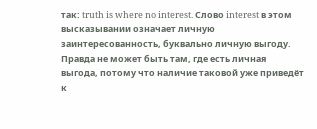так: truth is where no interest. Слово interest в этом высказывании означает личную заинтересованность, буквально личную выгоду. Правда не может быть там, где есть личная выгода, потому что наличие таковой уже приведёт к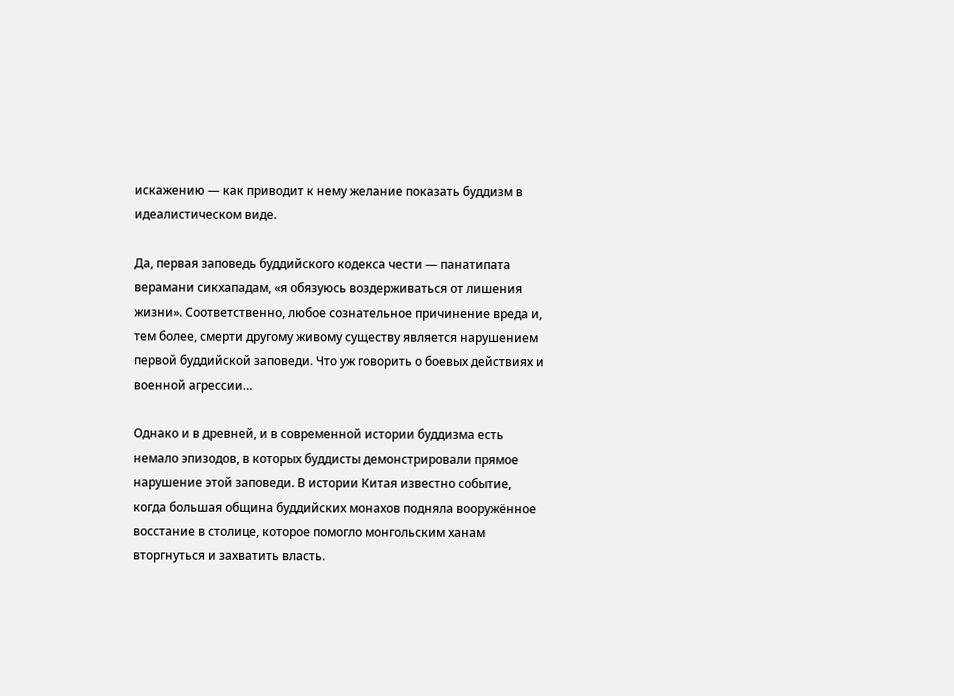искажению — как приводит к нему желание показать буддизм в идеалистическом виде.

Да, первая заповедь буддийского кодекса чести — панатипата верамани сикхападам, «я обязуюсь воздерживаться от лишения жизни». Соответственно, любое сознательное причинение вреда и, тем более, смерти другому живому существу является нарушением первой буддийской заповеди. Что уж говорить о боевых действиях и военной агрессии…

Однако и в древней, и в современной истории буддизма есть немало эпизодов, в которых буддисты демонстрировали прямое нарушение этой заповеди. В истории Китая известно событие, когда большая община буддийских монахов подняла вооружённое восстание в столице, которое помогло монгольским ханам вторгнуться и захватить власть.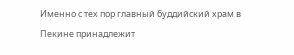Именно с тех пор главный буддийский храм в Пекине принадлежит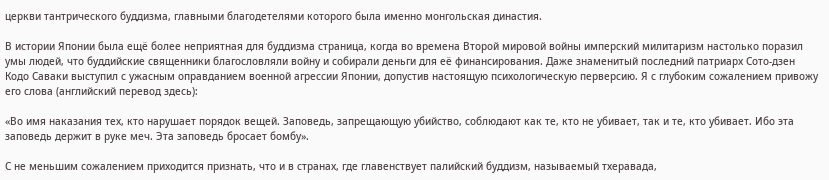церкви тантрического буддизма, главными благодетелями которого была именно монгольская династия.

В истории Японии была ещё более неприятная для буддизма страница, когда во времена Второй мировой войны имперский милитаризм настолько поразил умы людей, что буддийские священники благословляли войну и собирали деньги для её финансирования. Даже знаменитый последний патриарх Сото-дзен Кодо Саваки выступил с ужасным оправданием военной агрессии Японии, допустив настоящую психологическую перверсию. Я с глубоким сожалением привожу его слова (английский перевод здесь):

«Во имя наказания тех, кто нарушает порядок вещей. Заповедь, запрещающую убийство, соблюдают как те, кто не убивает, так и те, кто убивает. Ибо эта заповедь держит в руке меч. Эта заповедь бросает бомбу».

С не меньшим сожалением приходится признать, что и в странах, где главенствует палийский буддизм, называемый тхеравада,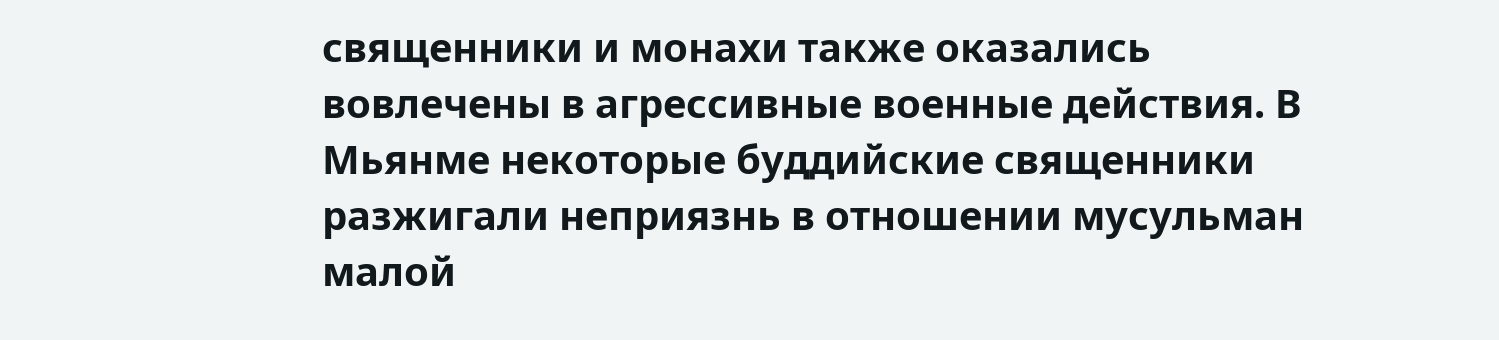священники и монахи также оказались вовлечены в агрессивные военные действия. В Мьянме некоторые буддийские священники разжигали неприязнь в отношении мусульман малой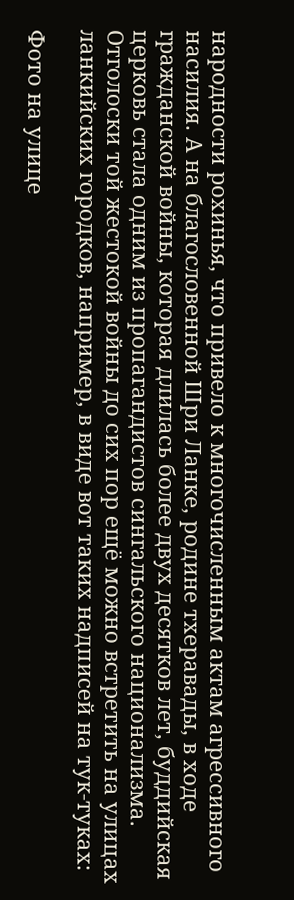народности рохинья, что привело к многочисленным актам агрессивного насилия. А на благословенной Шри Ланке, родине тхеравады, в ходе гражданской войны, которая длилась более двух десятков лет, буддийская церковь стала одним из пропагандистов сингальского национализма. Отголоски той жестокой войны до сих пор ещё можно встретить на улицах ланкийских городков, например, в виде вот таких надписей на тук-туках:

Фото на улице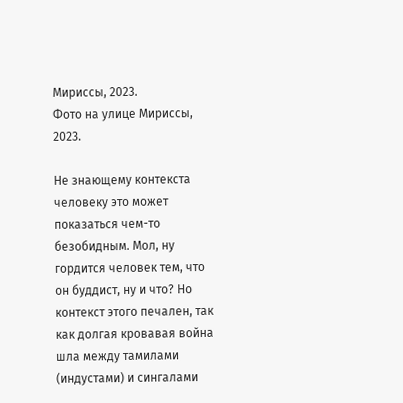Мириссы, 2023.
Фото на улице Мириссы, 2023.

Не знающему контекста человеку это может показаться чем-то безобидным. Мол, ну гордится человек тем, что он буддист, ну и что? Но контекст этого печален, так как долгая кровавая война шла между тамилами (индустами) и сингалами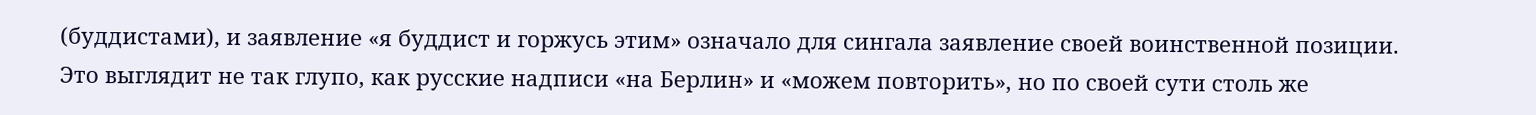(буддистами), и заявление «я буддист и горжусь этим» означало для сингала заявление своей воинственной позиции. Это выглядит не так глупо, как русские надписи «на Берлин» и «можем повторить», но по своей сути столь же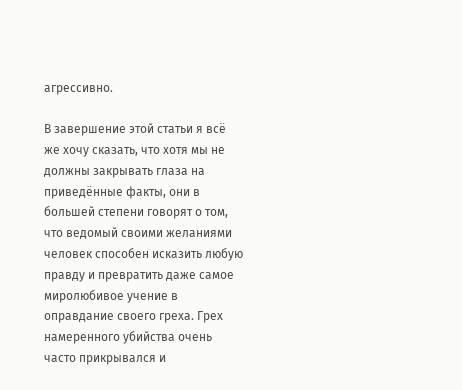агрессивно.

В завершение этой статьи я всё же хочу сказать, что хотя мы не должны закрывать глаза на приведённые факты, они в большей степени говорят о том, что ведомый своими желаниями человек способен исказить любую правду и превратить даже самое миролюбивое учение в оправдание своего греха. Грех намеренного убийства очень часто прикрывался и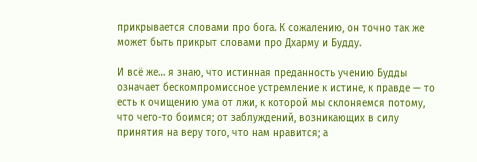прикрывается словами про бога. К сожалению, он точно так же может быть прикрыт словами про Дхарму и Будду.

И всё же… я знаю, что истинная преданность учению Будды означает бескомпромиссное устремление к истине, к правде — то есть к очищению ума от лжи, к которой мы склоняемся потому, что чего-то боимся; от заблуждений, возникающих в силу принятия на веру того, что нам нравится; а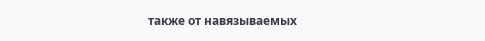также от навязываемых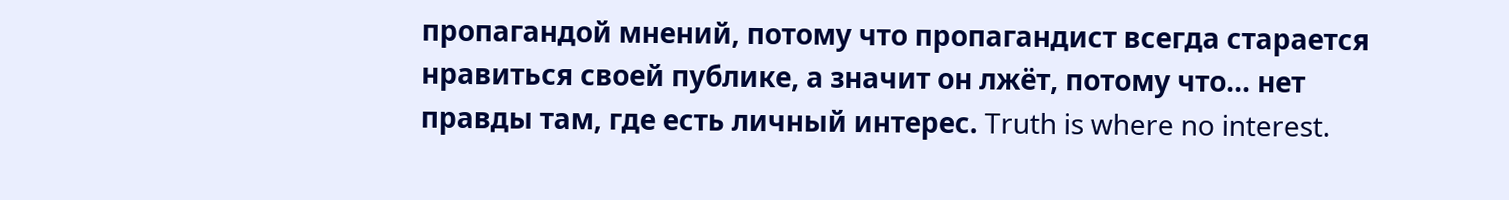пропагандой мнений, потому что пропагандист всегда старается нравиться своей публике, а значит он лжёт, потому что… нет правды там, где есть личный интерес. Truth is where no interest.